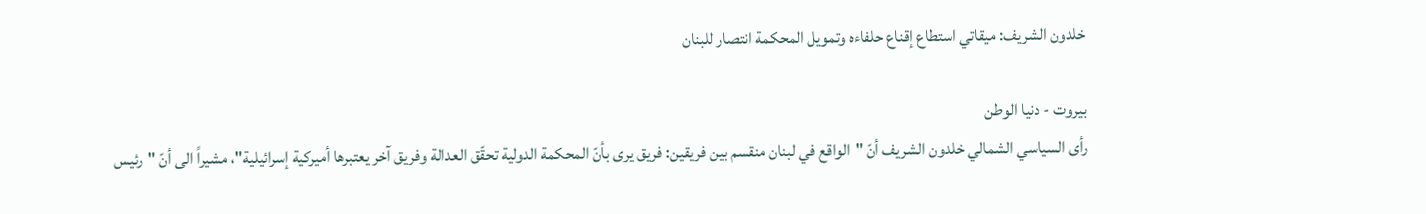خلدون الشريف: ميقاتي استطاع إقناع حلفاءه وتمويل المحكمة انتصار للبنان

بيروت - دنيا الوطن
رأى السياسي الشمالي خلدون الشريف أنّ "الواقع في لبنان منقسم بين فريقين: فريق يرى بأنّ المحكمة الدولية تحقّق العدالة وفريق آخر يعتبرها أميركية إسرائيلية"، مشيراً الى أنّ "رئيس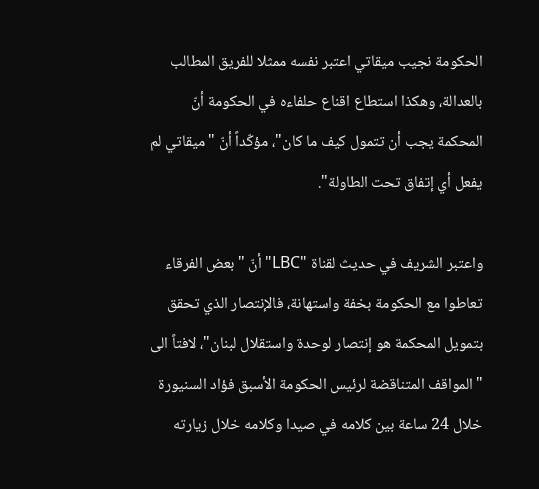الحكومة نجيب ميقاتي اعتبر نفسه ممثلا للفريق المطالب بالعدالة، وهكذا استطاع اقناع حلفاءه في الحكومة أنّ المحكمة يجب أن تتمول كيف ما كان"، مؤكّداً أنّ "ميقاتي لم يفعل أي إتفاق تحت الطاولة".

واعتبر الشريف في حديث لقناة "LBC" أنّ "بعض الفرقاء تعاطوا مع الحكومة بخفة واستهانة، فالإنتصار الذي تحقق بتمويل المحكمة هو إنتصار لوحدة واستقلال لبنان"، لافتاً الى "المواقف المتناقضة لرئيس الحكومة الأسبق فؤاد السنيورة خلال 24 ساعة بين كلامه في صيدا وكلامه خلال زيارته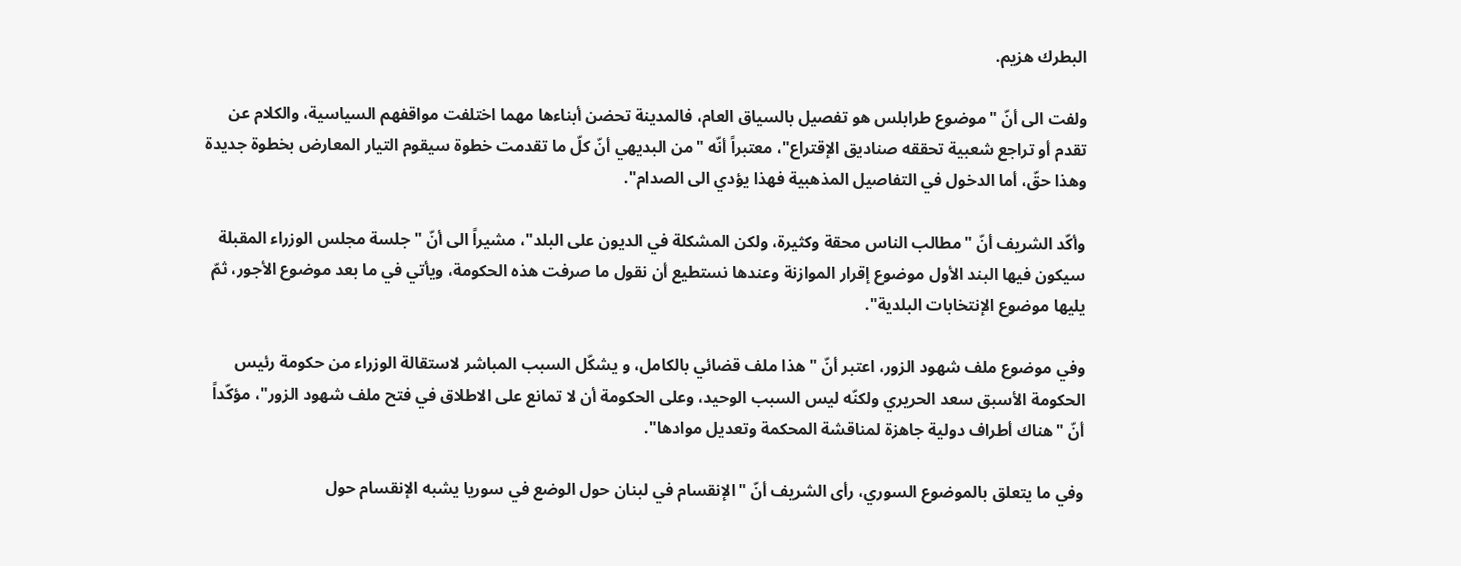البطرك هزيم.

ولفت الى أنّ "موضوع طرابلس هو تفصيل بالسياق العام، فالمدينة تحضن أبناءها مهما اختلفت مواقفهم السياسية، والكلام عن تقدم أو تراجع شعبية تحققه صناديق الإقتراع"، معتبراً أنّه "من البديهي أنّ كلّ ما تقدمت خطوة سيقوم التيار المعارض بخطوة جديدة وهذا حقّ، أما الدخول في التفاصيل المذهبية فهذا يؤدي الى الصدام".

وأكّد الشريف أنّ "مطالب الناس محقة وكثيرة، ولكن المشكلة في الديون على البلد"، مشيراً الى أنّ "جلسة مجلس الوزراء المقبلة سيكون فيها البند الأول موضوع إقرار الموازنة وعندها نستطيع أن نقول ما صرفت هذه الحكومة، ويأتي في ما بعد موضوع الأجور، ثمّ يليها موضوع الإنتخابات البلدية".

وفي موضوع ملف شهود الزور، اعتبر أنّ "هذا ملف قضائي بالكامل، و يشكّل السبب المباشر لاستقالة الوزراء من حكومة رئيس الحكومة الأسبق سعد الحريري ولكنّه ليس السبب الوحيد، وعلى الحكومة أن لا تمانع على الاطلاق في فتح ملف شهود الزور"، مؤكّداً أنّ "هناك أطراف دولية جاهزة لمناقشة المحكمة وتعديل موادها".

وفي ما يتعلق بالموضوع السوري، رأى الشريف أنّ "الإنقسام في لبنان حول الوضع في سوريا يشبه الإنقسام حول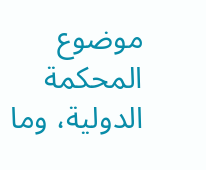موضوع المحكمة الدولية، وما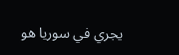يجري في سوريا هو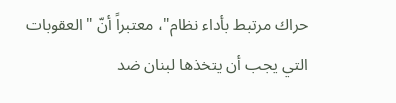حراك مرتبط بأداء نظام"، معتبراً أنّ "العقوبات التي يجب أن يتخذها لبنان ضد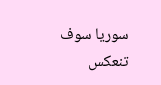سوريا سوف تنعكس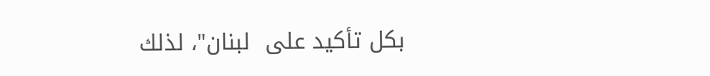بكل تأكيد على  لبنان"، لذلك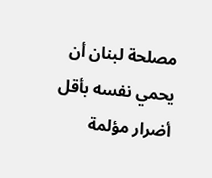مصلحة لبنان أن يحمي نفسه بأقل أضرار مؤلمة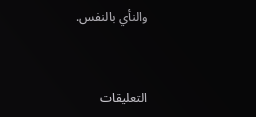والنأي بالنفس.


التعليقات